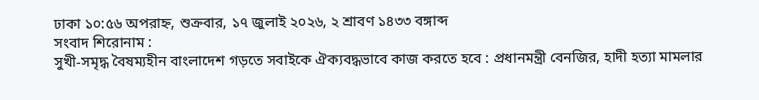ঢাকা ১০:৫৬ অপরাহ্ন, শুক্রবার, ১৭ জুলাই ২০২৬, ২ শ্রাবণ ১৪৩৩ বঙ্গাব্দ
সংবাদ শিরোনাম :
সুখী-সমৃদ্ধ বৈষম্যহীন বাংলাদেশ গড়তে সবাইকে ঐক্যবদ্ধভাবে কাজ করতে হবে : প্রধানমন্ত্রী বেনজির, হাদী হত্যা মামলার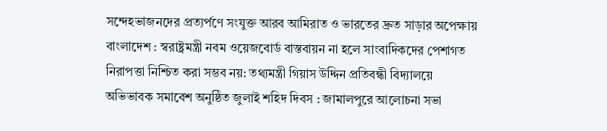সন্দেহভাজনদের প্রত্যর্পণে সংযুক্ত আরব আমিরাত ও ভারতের দ্রুত সাড়ার অপেক্ষায় বাংলাদেশ : স্বরাষ্ট্রমন্ত্রী নবম ওয়েজবোর্ড বাস্তবায়ন না হলে সাংবাদিকদের পেশাগত নিরাপত্তা নিশ্চিত করা সম্ভব নয়: তথ্যমন্ত্রী গিয়াস উদ্দিন প্রতিবন্ধী বিদ্যালয়ে অভিভাবক সমাবেশ অনুষ্ঠিত জুলাই শহিদ দিবস : জামালপুরে আলোচনা সভা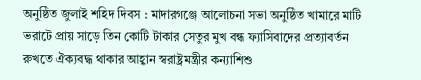অনুষ্ঠিত জুলাই শহিদ দিবস : মাদারগঞ্জে আলোচনা সভা অনুষ্ঠিত খামারে মাটি ভরাটে প্রায় সাড়ে তিন কোটি টাকার সেতুর মুখ বন্ধ ফ্যাসিবাদের প্রত্যাবর্তন রুখতে ঐক্যবদ্ধ থাকার আহ্বান স্বরাষ্ট্রমন্ত্রীর কন্যাশিশু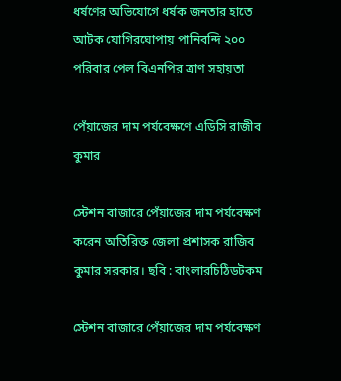ধর্ষণের অভিযোগে ধর্ষক জনতার হাতে আটক যোগিরঘোপায় পানিবন্দি ২০০ পরিবার পেল বিএনপির ত্রাণ সহায়তা

পেঁয়াজের দাম পর্যবেক্ষণে এডিসি রাজীব কুমার

স্টেশন বাজারে পেঁয়াজের দাম পর্যবেক্ষণ করেন অতিরিক্ত জেলা প্রশাসক রাজিব কুমার সরকার। ছবি : বাংলারচিঠিডটকম

স্টেশন বাজারে পেঁয়াজের দাম পর্যবেক্ষণ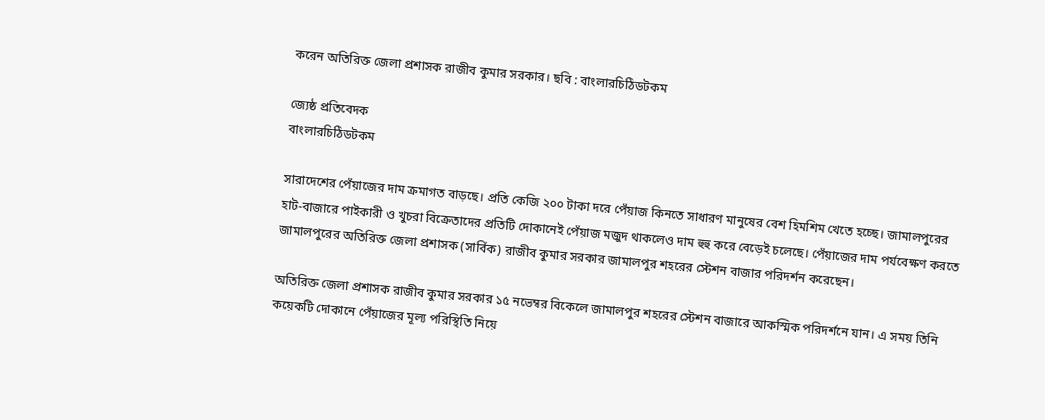করেন অতিরিক্ত জেলা প্রশাসক রাজীব কুমার সরকার। ছবি : বাংলারচিঠিডটকম

জ্যেষ্ঠ প্রতিবেদক
বাংলারচিঠিডটকম

সারাদেশের পেঁয়াজের দাম ক্রমাগত বাড়ছে। প্রতি কেজি ২০০ টাকা দরে পেঁয়াজ কিনতে সাধারণ মানুষের বেশ হিমশিম খেতে হচ্ছে। জামালপুরের হাট-বাজারে পাইকারী ও খুচরা বিক্রেতাদের প্রতিটি দোকানেই পেঁয়াজ মজুদ থাকলেও দাম হুহু করে বেড়েই চলেছে। পেঁয়াজের দাম পর্যবেক্ষণ করতে জামালপুরের অতিরিক্ত জেলা প্রশাসক (সার্বিক) রাজীব কুমার সরকার জামালপুর শহরের স্টেশন বাজার পরিদর্শন করেছেন।

অতিরিক্ত জেলা প্রশাসক রাজীব কুমার সরকার ১৫ নভেম্বর বিকেলে জামালপুর শহরের স্টেশন বাজারে আকস্মিক পরিদর্শনে যান। এ সময় তিনি কয়েকটি দোকানে পেঁয়াজের মূল্য পরিস্থিতি নিয়ে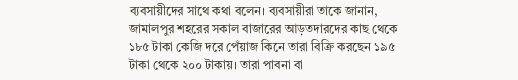ব্যবসায়ীদের সাথে কথা বলেন। ব্যবসায়ীরা তাকে জানান, জামালপুর শহরের সকাল বাজারের আড়তদারদের কাছ থেকে ১৮৫ টাকা কেজি দরে পেঁয়াজ কিনে তারা বিক্রি করছেন ১৯৫ টাকা থেকে ২০০ টাকায়। তারা পাবনা বা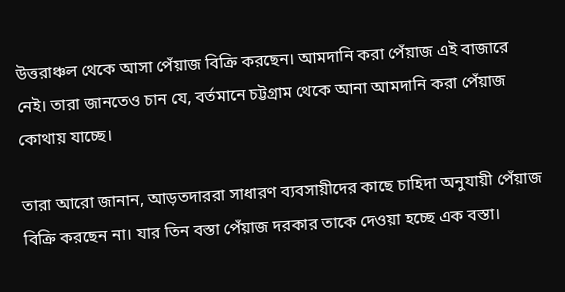উত্তরাঞ্চল থেকে আসা পেঁয়াজ বিক্রি করছেন। আমদানি করা পেঁয়াজ এই বাজারে নেই। তারা জানতেও চান যে, বর্তমানে চট্টগ্রাম থেকে আনা আমদানি করা পেঁয়াজ কোথায় যাচ্ছে।

তারা আরো জানান, আড়তদাররা সাধারণ ব্যবসায়ীদের কাছে চাহিদা অনুযায়ী পেঁয়াজ বিক্রি করছেন না। যার তিন বস্তা পেঁয়াজ দরকার তাকে দেওয়া হচ্ছে এক বস্তা।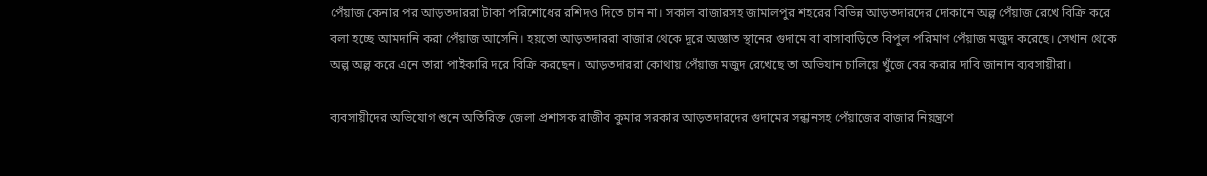পেঁয়াজ কেনার পর আড়তদাররা টাকা পরিশোধের রশিদও দিতে চান না। সকাল বাজারসহ জামালপুর শহরের বিভিন্ন আড়তদারদের দোকানে অল্প পেঁয়াজ রেখে বিক্রি করে বলা হচ্ছে আমদানি করা পেঁয়াজ আসেনি। হয়তো আড়তদাররা বাজার থেকে দূরে অজ্ঞাত স্থানের গুদামে বা বাসাবাড়িতে বিপুল পরিমাণ পেঁয়াজ মজুদ করেছে। সেখান থেকে অল্প অল্প করে এনে তারা পাইকারি দরে বিক্রি করছেন। আড়তদাররা কোথায় পেঁয়াজ মজুদ রেখেছে তা অভিযান চালিয়ে খুঁজে বের করার দাবি জানান ব্যবসায়ীরা।

ব্যবসায়ীদের অভিযোগ শুনে অতিরিক্ত জেলা প্রশাসক রাজীব কুমার সরকার আড়তদারদের গুদামের সন্ধানসহ পেঁয়াজের বাজার নিয়ন্ত্রণে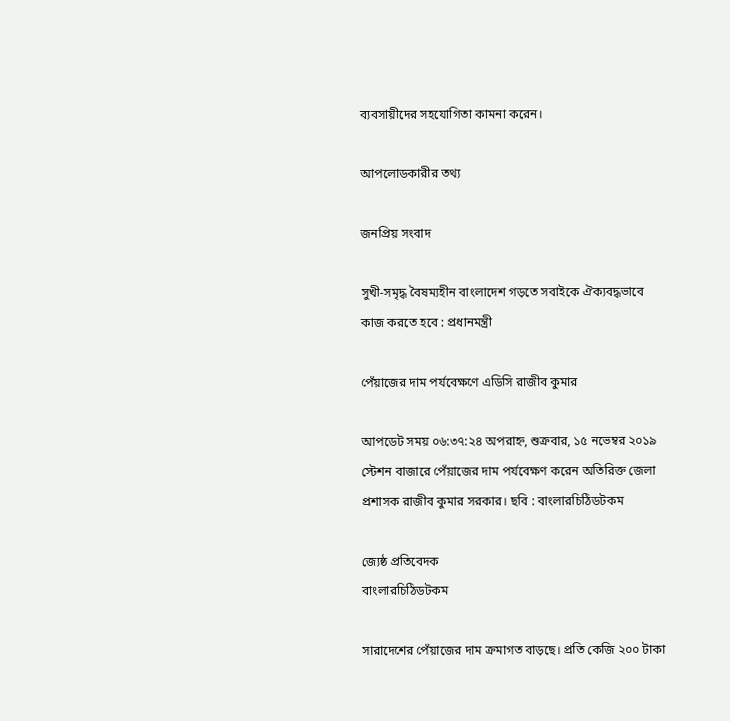ব্যবসায়ীদের সহযোগিতা কামনা করেন।

আপলোডকারীর তথ্য

জনপ্রিয় সংবাদ

সুখী-সমৃদ্ধ বৈষম্যহীন বাংলাদেশ গড়তে সবাইকে ঐক্যবদ্ধভাবে কাজ করতে হবে : প্রধানমন্ত্রী

পেঁয়াজের দাম পর্যবেক্ষণে এডিসি রাজীব কুমার

আপডেট সময় ০৬:৩৭:২৪ অপরাহ্ন, শুক্রবার, ১৫ নভেম্বর ২০১৯
স্টেশন বাজারে পেঁয়াজের দাম পর্যবেক্ষণ করেন অতিরিক্ত জেলা প্রশাসক রাজীব কুমার সরকার। ছবি : বাংলারচিঠিডটকম

জ্যেষ্ঠ প্রতিবেদক
বাংলারচিঠিডটকম

সারাদেশের পেঁয়াজের দাম ক্রমাগত বাড়ছে। প্রতি কেজি ২০০ টাকা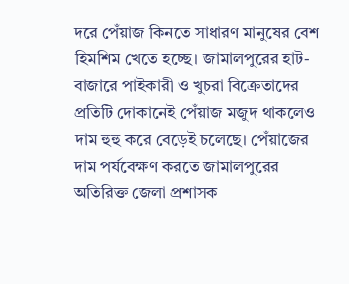দরে পেঁয়াজ কিনতে সাধারণ মানুষের বেশ হিমশিম খেতে হচ্ছে। জামালপুরের হাট-বাজারে পাইকারী ও খুচরা বিক্রেতাদের প্রতিটি দোকানেই পেঁয়াজ মজুদ থাকলেও দাম হুহু করে বেড়েই চলেছে। পেঁয়াজের দাম পর্যবেক্ষণ করতে জামালপুরের অতিরিক্ত জেলা প্রশাসক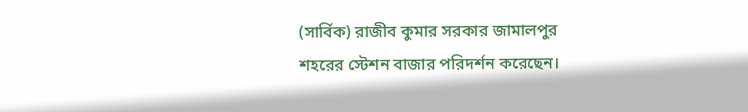(সার্বিক) রাজীব কুমার সরকার জামালপুর শহরের স্টেশন বাজার পরিদর্শন করেছেন।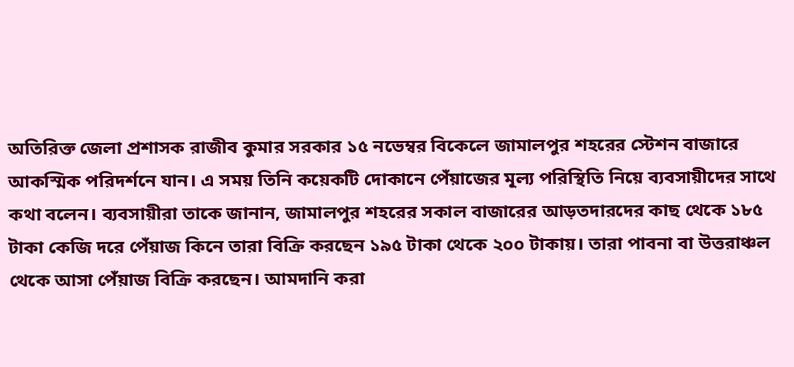অতিরিক্ত জেলা প্রশাসক রাজীব কুমার সরকার ১৫ নভেম্বর বিকেলে জামালপুর শহরের স্টেশন বাজারে আকস্মিক পরিদর্শনে যান। এ সময় তিনি কয়েকটি দোকানে পেঁয়াজের মূল্য পরিস্থিতি নিয়ে ব্যবসায়ীদের সাথে কথা বলেন। ব্যবসায়ীরা তাকে জানান, জামালপুর শহরের সকাল বাজারের আড়তদারদের কাছ থেকে ১৮৫ টাকা কেজি দরে পেঁয়াজ কিনে তারা বিক্রি করছেন ১৯৫ টাকা থেকে ২০০ টাকায়। তারা পাবনা বা উত্তরাঞ্চল থেকে আসা পেঁয়াজ বিক্রি করছেন। আমদানি করা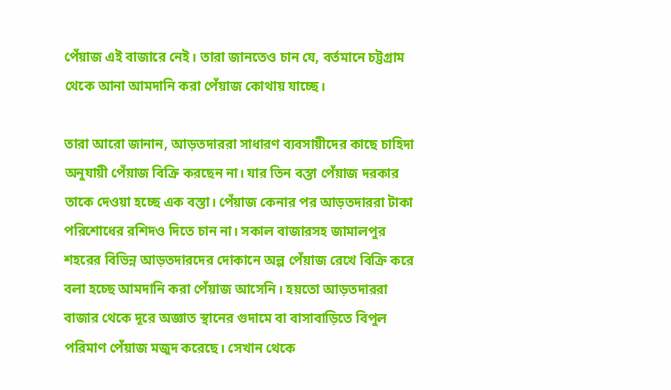পেঁয়াজ এই বাজারে নেই। তারা জানতেও চান যে, বর্তমানে চট্টগ্রাম থেকে আনা আমদানি করা পেঁয়াজ কোথায় যাচ্ছে।

তারা আরো জানান, আড়তদাররা সাধারণ ব্যবসায়ীদের কাছে চাহিদা অনুযায়ী পেঁয়াজ বিক্রি করছেন না। যার তিন বস্তা পেঁয়াজ দরকার তাকে দেওয়া হচ্ছে এক বস্তা। পেঁয়াজ কেনার পর আড়তদাররা টাকা পরিশোধের রশিদও দিতে চান না। সকাল বাজারসহ জামালপুর শহরের বিভিন্ন আড়তদারদের দোকানে অল্প পেঁয়াজ রেখে বিক্রি করে বলা হচ্ছে আমদানি করা পেঁয়াজ আসেনি। হয়তো আড়তদাররা বাজার থেকে দূরে অজ্ঞাত স্থানের গুদামে বা বাসাবাড়িতে বিপুল পরিমাণ পেঁয়াজ মজুদ করেছে। সেখান থেকে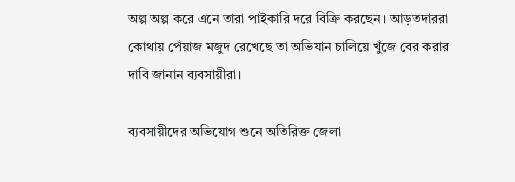অল্প অল্প করে এনে তারা পাইকারি দরে বিক্রি করছেন। আড়তদাররা কোথায় পেঁয়াজ মজুদ রেখেছে তা অভিযান চালিয়ে খুঁজে বের করার দাবি জানান ব্যবসায়ীরা।

ব্যবসায়ীদের অভিযোগ শুনে অতিরিক্ত জেলা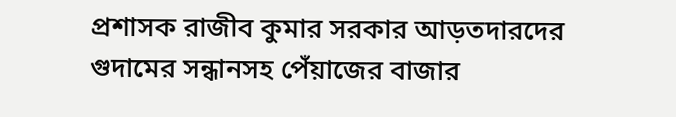প্রশাসক রাজীব কুমার সরকার আড়তদারদের গুদামের সন্ধানসহ পেঁয়াজের বাজার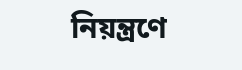নিয়ন্ত্রণে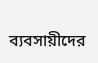ব্যবসায়ীদের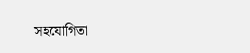সহযোগিতা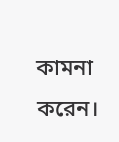কামনা করেন।